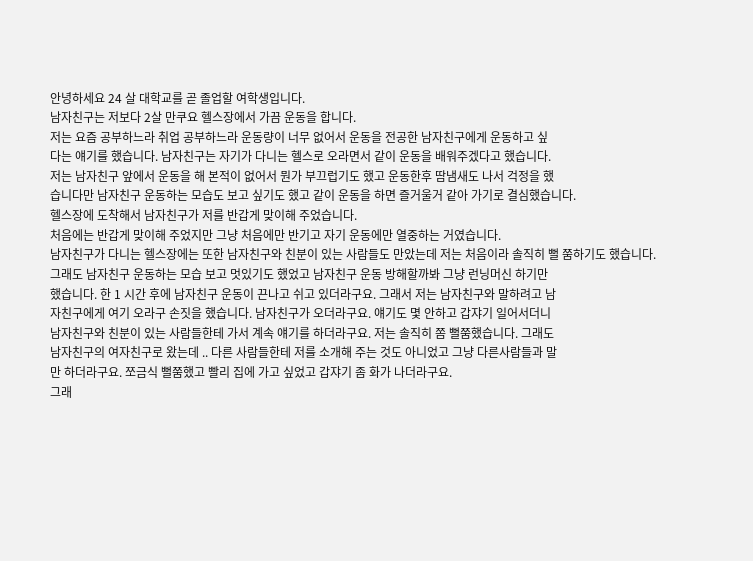안녕하세요 24 살 대학교를 곧 졸업할 여학생입니다.
남자친구는 저보다 2살 만쿠요 헬스장에서 가끔 운동을 합니다.
저는 요즘 공부하느라 취업 공부하느라 운동량이 너무 없어서 운동을 전공한 남자친구에게 운동하고 싶
다는 얘기를 했습니다. 남자친구는 자기가 다니는 헬스로 오라면서 같이 운동을 배워주겠다고 했습니다.
저는 남자친구 앞에서 운동을 해 본적이 없어서 뭔가 부끄럽기도 했고 운동한후 땀냄새도 나서 걱정을 했
습니다만 남자친구 운동하는 모습도 보고 싶기도 했고 같이 운동을 하면 즐거울거 같아 가기로 결심했습니다.
헬스장에 도착해서 남자친구가 저를 반갑게 맞이해 주었습니다.
처음에는 반갑게 맞이해 주었지만 그냥 처음에만 반기고 자기 운동에만 열중하는 거였습니다.
남자친구가 다니는 헬스장에는 또한 남자친구와 친분이 있는 사람들도 만았는데 저는 처음이라 솔직히 뻘 쭘하기도 했습니다.
그래도 남자친구 운동하는 모습 보고 멋있기도 했었고 남자친구 운동 방해할까봐 그냥 런닝머신 하기만
했습니다. 한 1 시간 후에 남자친구 운동이 끈나고 쉬고 있더라구요. 그래서 저는 남자친구와 말하려고 남
자친구에게 여기 오라구 손짓을 했습니다. 남자친구가 오더라구요. 얘기도 몇 안하고 갑쟈기 일어서더니
남자친구와 친분이 있는 사람들한테 가서 계속 얘기를 하더라구요. 저는 솔직히 쫌 뻘쭘했습니다. 그래도
남자친구의 여자친구로 왔는데 .. 다른 사람들한테 저를 소개해 주는 것도 아니었고 그냥 다른사람들과 말
만 하더라구요. 쪼금식 뻘쭘했고 빨리 집에 가고 싶었고 갑쟈기 좀 화가 나더라구요.
그래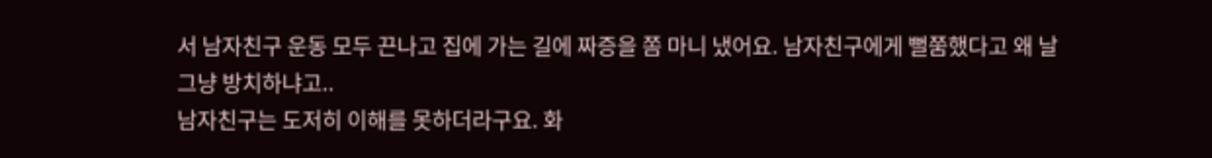서 남자친구 운동 모두 끈나고 집에 가는 길에 짜증을 쫌 마니 냈어요. 남자친구에게 뻘쭘했다고 왜 날 그냥 방치하냐고..
남자친구는 도저히 이해를 못하더라구요. 화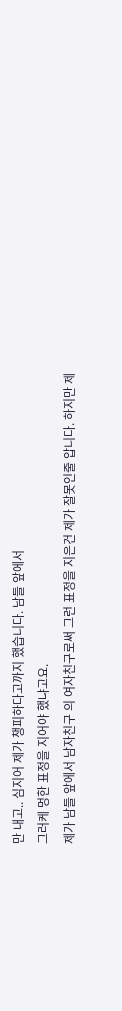만 내고.. 심지어 제가 챙피하다고까지 했습니다. 남들 앞에서
그러케 멍한 표정을 지어야 했냐고요.
제가 남들 앞에서 남자친구 의 여자친구로써 그런 표정을 지은건 제가 잘못인줄 압니다. 하지만 제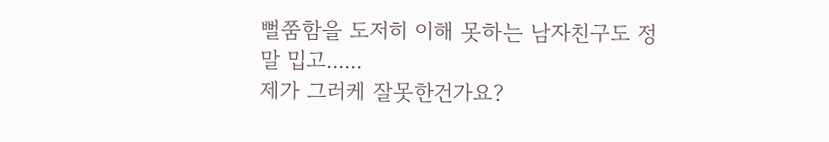뻘쭘함을 도저히 이해 못하는 남자친구도 정말 밉고......
제가 그러케 잘못한건가요?